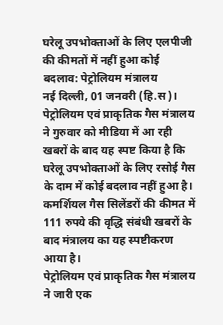घरेलू उपभोक्ताओं के लिए एलपीजी की कीमतों में नहीं हुआ कोई बदलाव: पेट्रोलियम मंत्रालय
नई दिल्ली, 01 जनवरी (हि.स)। पेट्रोलियम एवं प्राकृतिक गैस मंत्रालय ने गुरुवार को मीडिया में आ रही खबरों के बाद यह स्पष्ट किया है कि घरेलू उपभोक्ताओं के लिए रसोई गैस के दाम में कोई बदलाव नहीं हुआ है। कमर्शियल गैस सिलेंडरों की कीमत में 111 रुपये की वृद्धि संबंधी खबरों के बाद मंत्रालय का यह स्पष्टीकरण आया है।
पेट्रोलियम एवं प्राकृतिक गैस मंत्रालय ने जारी एक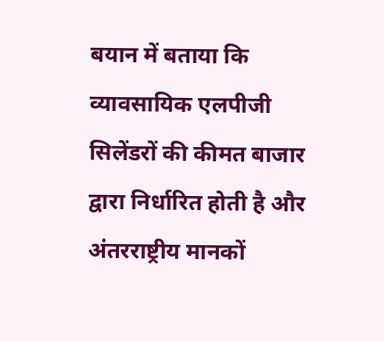बयान में बताया कि व्यावसायिक एलपीजी सिलेंडरों की कीमत बाजार द्वारा निर्धारित होती है और अंतरराष्ट्रीय मानकों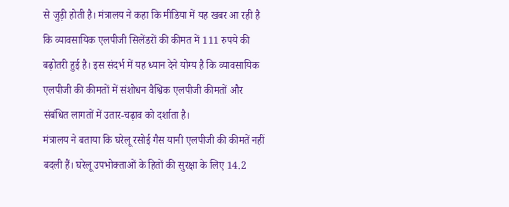से जुड़ी होती है। मंत्रालय ने कहा कि मीडिया में यह खबर आ रही है कि व्यावसायिक एलपीजी सिलेंडरों की कीमत में 111 रुपये की बढ़ोतरी हुई है। इस संदर्भ में यह ध्यान देने योग्य है कि व्यावसायिक एलपीजी की कीमतों में संशोधन वैश्विक एलपीजी कीमतों और संबंधित लागतों में उतार-चढ़ाव को दर्शाता है।
मंत्रालय ने बताया कि घरेलू रसोई गैस यानी एलपीजी की कीमतें नहीं बदली हैं। घरेलू उपभोक्ताओं के हितों की सुरक्षा के लिए 14.2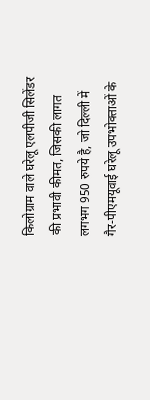किलोग्राम वाले घरेलू एलपीजी सिलेंडर की प्रभावी कीमत, जिसकी लागत लगभग 950 रुपये है, जो दिल्ली में गैर-पीएमयूवाई घरेलू उपभोक्ताओं के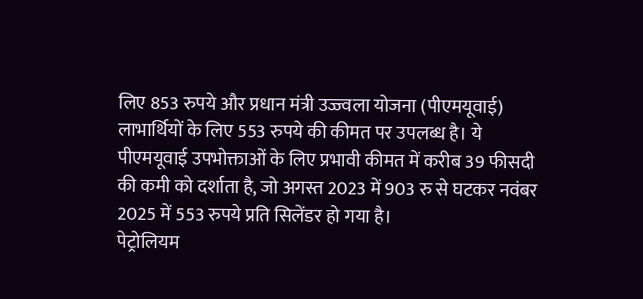लिए 853 रुपये और प्रधान मंत्री उज्ज्वला योजना (पीएमयूवाई) लाभार्थियों के लिए 553 रुपये की कीमत पर उपलब्ध है। ये पीएमयूवाई उपभोक्ताओं के लिए प्रभावी कीमत में करीब 39 फीसदी की कमी को दर्शाता है, जो अगस्त 2023 में 903 रु से घटकर नवंबर 2025 में 553 रुपये प्रति सिलेंडर हो गया है।
पेट्रोलियम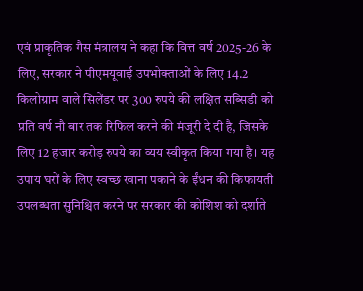एवं प्राकृतिक गैस मंत्रालय ने कहा कि वित्त वर्ष 2025-26 के लिए, सरकार ने पीएमयूवाई उपभोक्ताओं के लिए 14.2 किलोग्राम वाले सिलेंडर पर 300 रुपये की लक्षित सब्सिडी को प्रति वर्ष नौ बार तक रिफिल करने की मंजूरी दे दी है, जिसके लिए 12 हजार करोड़ रुपये का व्यय स्वीकृत किया गया है। यह उपाय घरों के लिए स्वच्छ खाना पकाने के ईंधन की किफायती उपलब्धता सुनिश्चित करने पर सरकार की कोशिश को दर्शाते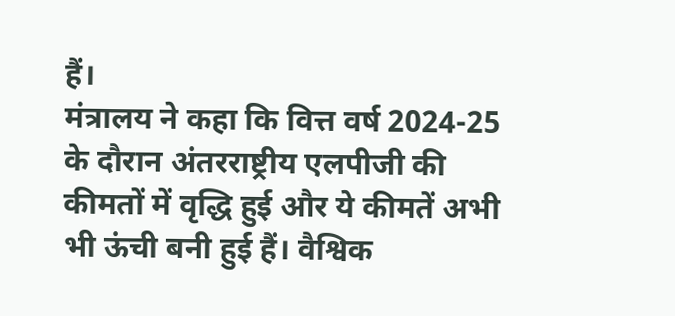हैं।
मंत्रालय ने कहा कि वित्त वर्ष 2024-25 के दौरान अंतरराष्ट्रीय एलपीजी की कीमतों में वृद्धि हुई और ये कीमतें अभी भी ऊंची बनी हुई हैं। वैश्विक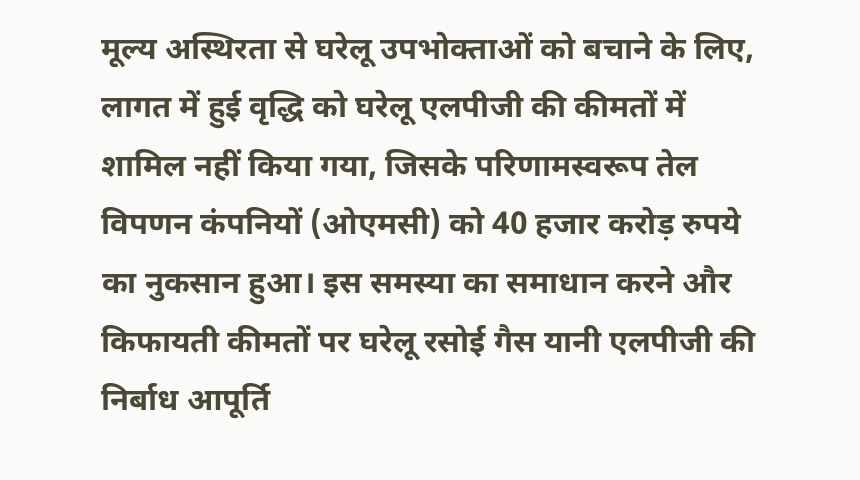मूल्य अस्थिरता से घरेलू उपभोक्ताओं को बचाने के लिए, लागत में हुई वृद्धि को घरेलू एलपीजी की कीमतों में शामिल नहीं किया गया, जिसके परिणामस्वरूप तेल विपणन कंपनियों (ओएमसी) को 40 हजार करोड़ रुपये का नुकसान हुआ। इस समस्या का समाधान करने और किफायती कीमतों पर घरेलू रसोई गैस यानी एलपीजी की निर्बाध आपूर्ति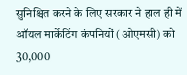सुनिश्चित करने के लिए सरकार ने हाल ही में ऑयल मार्केटिंग कंपनियों (ओएमसी) को 30,000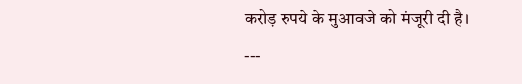करोड़ रुपये के मुआवजे को मंजूरी दी है।
---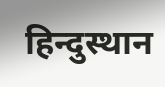हिन्दुस्थान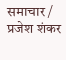समाचार / प्रजेश शंकर